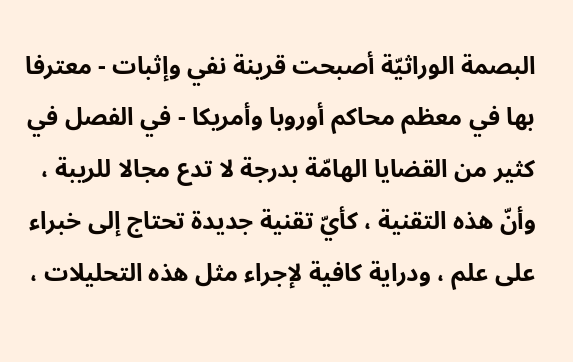البصمة الوراثيّة أصبحت قرينة نفي وإثبات - معترفا بها في معظم محاكم أوروبا وأمريكا - في الفصل في كثير من القضايا الهامّة بدرجة لا تدع مجالا للريبة ، وأنّ هذه التقنية ، كأيّ تقنية جديدة تحتاج إلى خبراء على علم ، ودراية كافية لإجراء مثل هذه التحليلات ،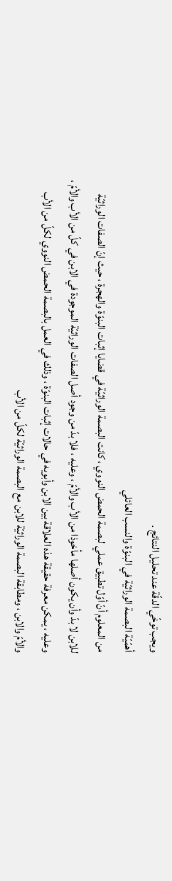ويجب توخّي الدقّة عند تحليل النتائج .
أهمّيّة البصمة الوراثيّة في البنوّة والنسب العائلي
من المعلوم أنّ أوّل تطبيق عملي لبصمة الحمض النووي ، كانت البصمة الوراثيّة في قضايا إثبات البنوّة والهجرة ، حيث إنّ الصفات الوراثيّة للابن لا بدّ وأن يكون أصلها مأخوذا من الأب والأمّ ، وعليه ، فلا بدّ من وجود أصل الصفات الوراثيّة الموجودة في الابن في كلّ من الأب والأمّ ، وعليه ، يمكن معرفة حقيقة هذه العلاقة بين الابن وأبويه في حالات إثبات البنوّة ، وذلك في العمل بالبصمة الحمض النووي لكلّ من الأب والأمّ والابن ، ومطابقة البصمة الوراثيّة للابن مع البصمة الوراثيّة لكلّ من الأب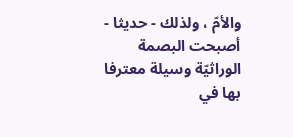والأمّ ، ولذلك - حديثا - أصبحت البصمة الوراثيّة وسيلة معترفا بها في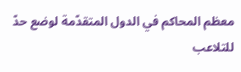معظم المحاكم في الدول المتقدّمة لوضع حدّ للتلاعب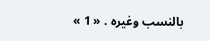بالنسب وغيره . « 1 »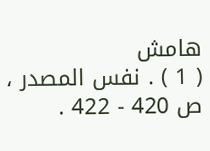هامش
( 1 ) . نفس المصدر ، ص 420 - 422 .